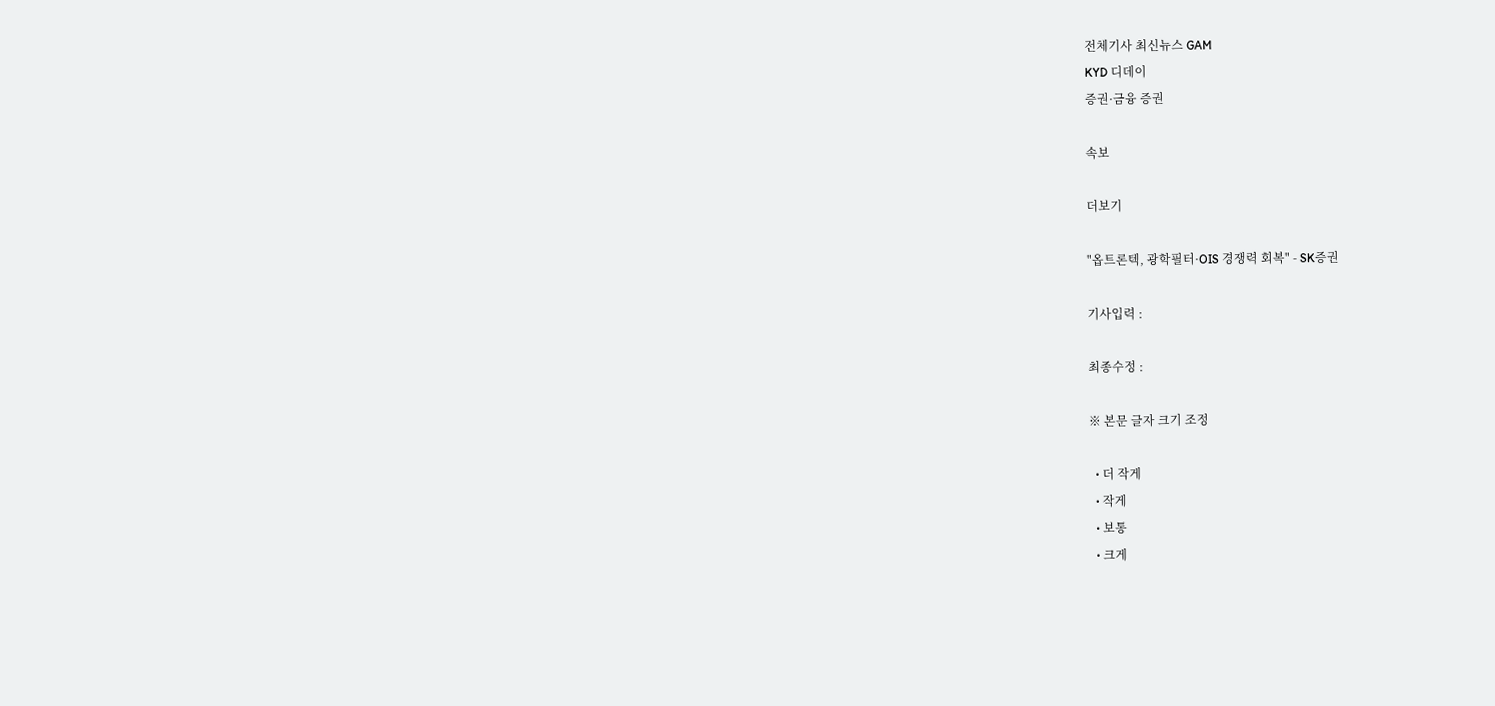전체기사 최신뉴스 GAM
KYD 디데이
증권·금융 증권

속보

더보기

"옵트론텍, 광학필터·OIS 경쟁력 회복" - SK증권

기사입력 :

최종수정 :

※ 본문 글자 크기 조정

  • 더 작게
  • 작게
  • 보통
  • 크게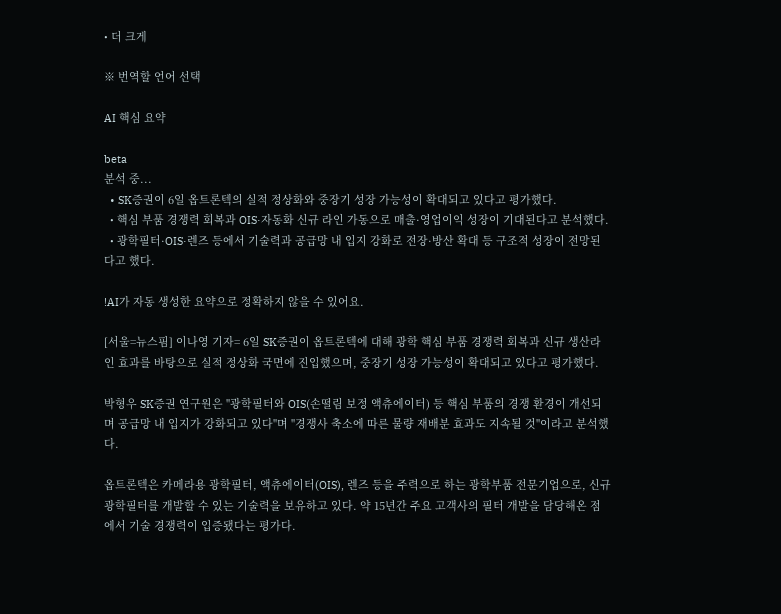• 더 크게

※ 번역할 언어 선택

AI 핵심 요약

beta
분석 중...
  • SK증권이 6일 옵트론텍의 실적 정상화와 중장기 성장 가능성이 확대되고 있다고 평가했다.
  • 핵심 부품 경쟁력 회복과 OIS·자동화 신규 라인 가동으로 매출·영업이익 성장이 기대된다고 분석했다.
  • 광학필터·OIS·렌즈 등에서 기술력과 공급망 내 입지 강화로 전장·방산 확대 등 구조적 성장이 전망된다고 했다.

!AI가 자동 생성한 요약으로 정확하지 않을 수 있어요.

[서울=뉴스핌] 이나영 기자= 6일 SK증권이 옵트론텍에 대해 광학 핵심 부품 경쟁력 회복과 신규 생산라인 효과를 바탕으로 실적 정상화 국면에 진입했으며, 중장기 성장 가능성이 확대되고 있다고 평가했다.

박형우 SK증권 연구원은 "광학필터와 OIS(손떨림 보정 액츄에이터) 등 핵심 부품의 경쟁 환경이 개선되며 공급망 내 입지가 강화되고 있다"며 "경쟁사 축소에 따른 물량 재배분 효과도 지속될 것"이라고 분석했다.

옵트론텍은 카메라용 광학필터, 액츄에이터(OIS), 렌즈 등을 주력으로 하는 광학부품 전문기업으로, 신규 광학필터를 개발할 수 있는 기술력을 보유하고 있다. 약 15년간 주요 고객사의 필터 개발을 담당해온 점에서 기술 경쟁력이 입증됐다는 평가다.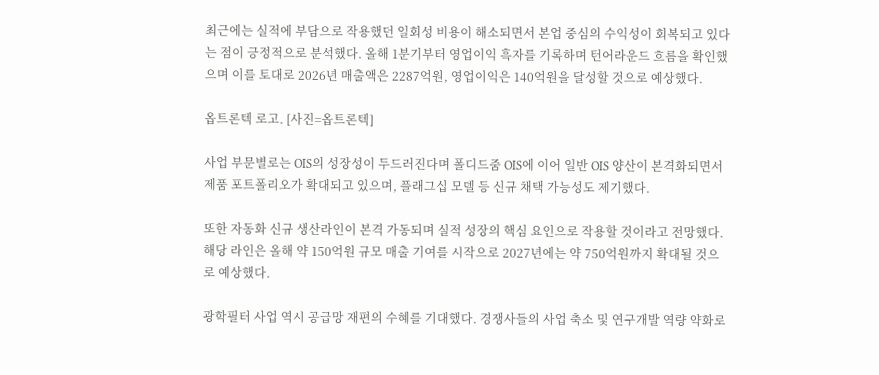최근에는 실적에 부담으로 작용했던 일회성 비용이 해소되면서 본업 중심의 수익성이 회복되고 있다는 점이 긍정적으로 분석했다. 올해 1분기부터 영업이익 흑자를 기록하며 턴어라운드 흐름을 확인했으며 이를 토대로 2026년 매출액은 2287억원, 영업이익은 140억원을 달성할 것으로 예상했다.

옵트론텍 로고. [사진=옵트론텍]

사업 부문별로는 OIS의 성장성이 두드러진다며 폴디드줌 OIS에 이어 일반 OIS 양산이 본격화되면서 제품 포트폴리오가 확대되고 있으며, 플래그십 모델 등 신규 채택 가능성도 제기했다.

또한 자동화 신규 생산라인이 본격 가동되며 실적 성장의 핵심 요인으로 작용할 것이라고 전망했다. 해당 라인은 올해 약 150억원 규모 매출 기여를 시작으로 2027년에는 약 750억원까지 확대될 것으로 예상했다.

광학필터 사업 역시 공급망 재편의 수혜를 기대했다. 경쟁사들의 사업 축소 및 연구개발 역량 약화로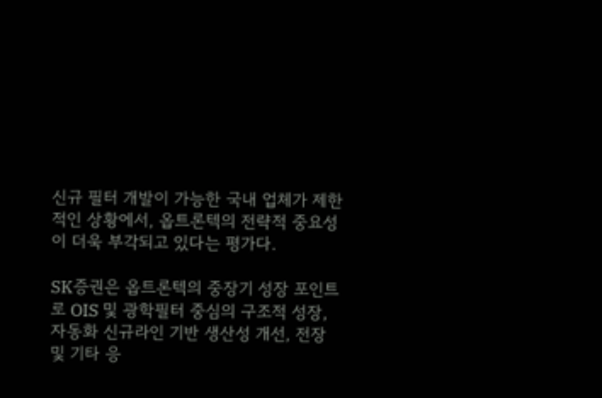신규 필터 개발이 가능한 국내 업체가 제한적인 상황에서, 옵트론텍의 전략적 중요성이 더욱 부각되고 있다는 평가다.

SK증권은 옵트론텍의 중장기 성장 포인트로 OIS 및 광학필터 중심의 구조적 성장, 자동화 신규라인 기반 생산성 개선, 전장 및 기타 응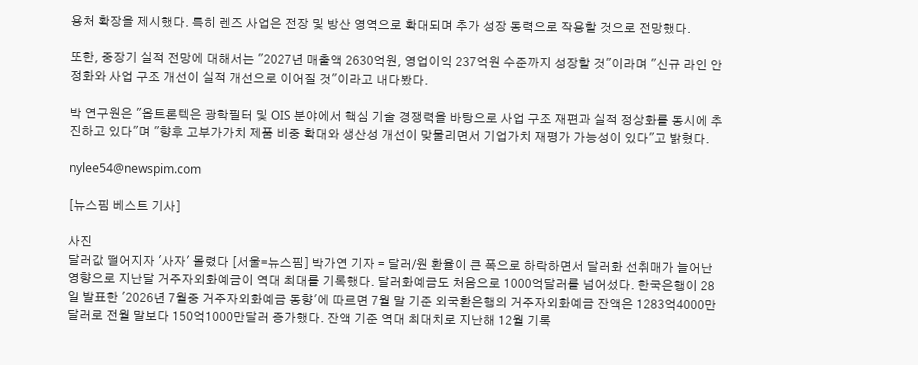용처 확장을 제시했다. 특히 렌즈 사업은 전장 및 방산 영역으로 확대되며 추가 성장 동력으로 작용할 것으로 전망했다.

또한, 중장기 실적 전망에 대해서는 "2027년 매출액 2630억원, 영업이익 237억원 수준까지 성장할 것"이라며 "신규 라인 안정화와 사업 구조 개선이 실적 개선으로 이어질 것"이라고 내다봤다.

박 연구원은 "옵트론텍은 광학필터 및 OIS 분야에서 핵심 기술 경쟁력을 바탕으로 사업 구조 재편과 실적 정상화를 동시에 추진하고 있다"며 "향후 고부가가치 제품 비중 확대와 생산성 개선이 맞물리면서 기업가치 재평가 가능성이 있다"고 밝혔다.

nylee54@newspim.com

[뉴스핌 베스트 기사]

사진
달러값 떨어지자 '사자' 몰렸다 [서울=뉴스핌] 박가연 기자 = 달러/원 환율이 큰 폭으로 하락하면서 달러화 선취매가 늘어난 영향으로 지난달 거주자외화예금이 역대 최대를 기록했다. 달러화예금도 처음으로 1000억달러를 넘어섰다. 한국은행이 28일 발표한 '2026년 7월중 거주자외화예금 동향'에 따르면 7월 말 기준 외국환은행의 거주자외화예금 잔액은 1283억4000만달러로 전월 말보다 150억1000만달러 증가했다. 잔액 기준 역대 최대치로 지난해 12월 기록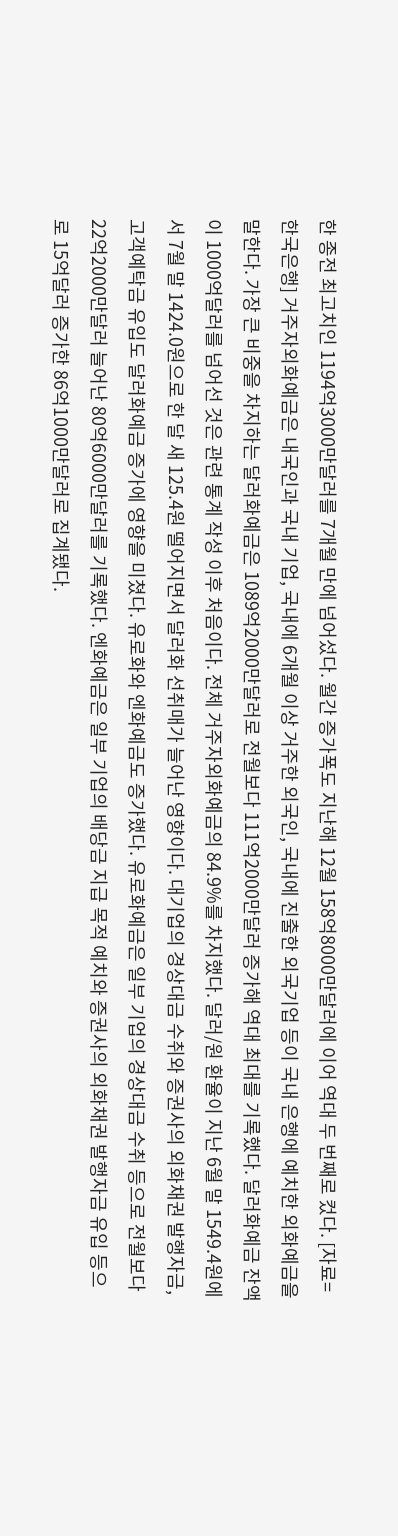한 종전 최고치인 1194억3000만달러를 7개월 만에 넘어섰다. 월간 증가폭도 지난해 12월 158억8000만달러에 이어 역대 두 번째로 컸다. [자료=한국은행] 거주자외화예금은 내국인과 국내 기업, 국내에 6개월 이상 거주한 외국인, 국내에 진출한 외국기업 등이 국내 은행에 예치한 외화예금을 말한다. 가장 큰 비중을 차지하는 달러화예금은 1089억2000만달러로 전월보다 111억2000만달러 증가해 역대 최대를 기록했다. 달러화예금 잔액이 1000억달러를 넘어선 것은 관련 통계 작성 이후 처음이다. 전체 거주자외화예금의 84.9%를 차지했다. 달러/원 환율이 지난 6월 말 1549.4원에서 7월 말 1424.0원으로 한 달 새 125.4원 떨어지면서 달러화 선취매가 늘어난 영향이다. 대기업의 경상대금 수취와 증권사의 외화채권 발행자금, 고객예탁금 유입도 달러화예금 증가에 영향을 미쳤다. 유로화와 엔화예금도 증가했다. 유로화예금은 일부 기업의 경상대금 수취 등으로 전월보다 22억2000만달러 늘어난 80억6000만달러를 기록했다. 엔화예금은 일부 기업의 배당금 지급 목적 예치와 증권사의 외화채권 발행자금 유입 등으로 15억달러 증가한 86억1000만달러로 집계됐다.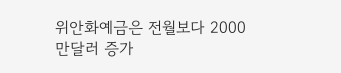위안화예금은 전월보다 2000만달러 증가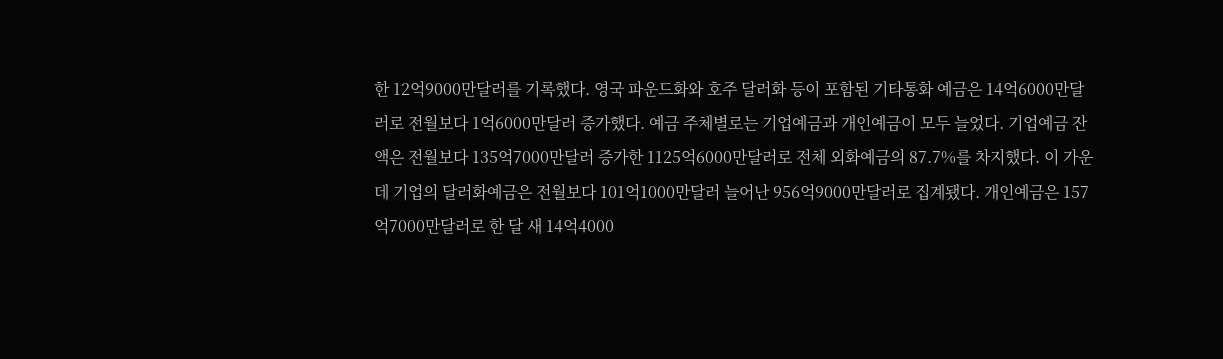한 12억9000만달러를 기록했다. 영국 파운드화와 호주 달러화 등이 포함된 기타통화 예금은 14억6000만달러로 전월보다 1억6000만달러 증가했다. 예금 주체별로는 기업예금과 개인예금이 모두 늘었다. 기업예금 잔액은 전월보다 135억7000만달러 증가한 1125억6000만달러로 전체 외화예금의 87.7%를 차지했다. 이 가운데 기업의 달러화예금은 전월보다 101억1000만달러 늘어난 956억9000만달러로 집계됐다. 개인예금은 157억7000만달러로 한 달 새 14억4000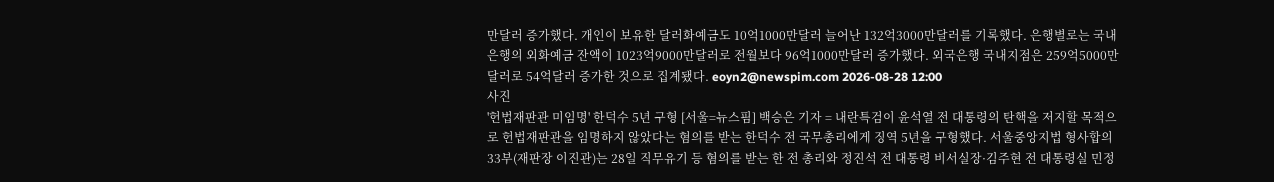만달러 증가했다. 개인이 보유한 달러화예금도 10억1000만달러 늘어난 132억3000만달러를 기록했다. 은행별로는 국내은행의 외화예금 잔액이 1023억9000만달러로 전월보다 96억1000만달러 증가했다. 외국은행 국내지점은 259억5000만달러로 54억달러 증가한 것으로 집계됐다. eoyn2@newspim.com 2026-08-28 12:00
사진
'헌법재판관 미임명' 한덕수 5년 구형 [서울=뉴스핌] 백승은 기자 = 내란특검이 윤석열 전 대통령의 탄핵을 저지할 목적으로 헌법재판관을 임명하지 않았다는 혐의를 받는 한덕수 전 국무총리에게 징역 5년을 구형했다. 서울중앙지법 형사합의33부(재판장 이진관)는 28일 직무유기 등 혐의를 받는 한 전 총리와 정진석 전 대통령 비서실장·김주현 전 대통령실 민정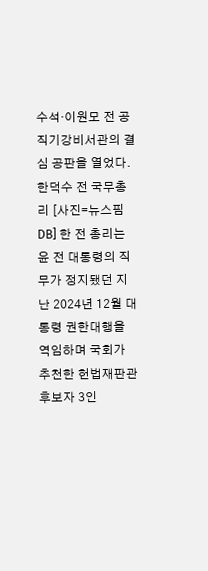수석·이원모 전 공직기강비서관의 결심 공판을 열었다. 한덕수 전 국무총리 [사진=뉴스핌 DB] 한 전 총리는 윤 전 대통령의 직무가 정지됐던 지난 2024년 12월 대통령 권한대행을 역임하며 국회가 추천한 헌법재판관 후보자 3인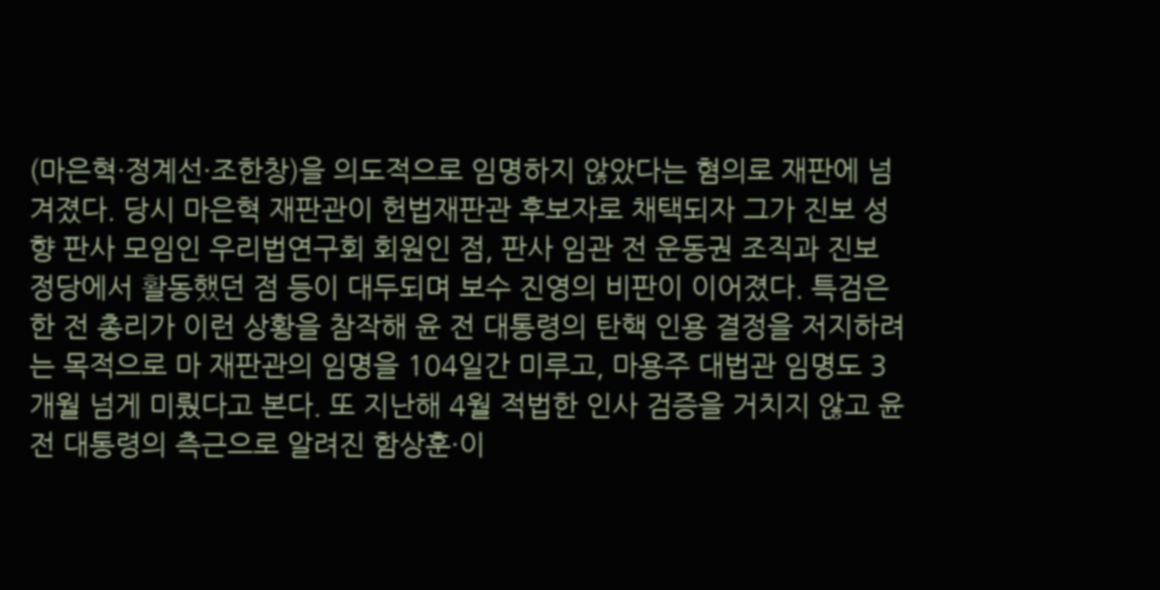(마은혁·정계선·조한창)을 의도적으로 임명하지 않았다는 혐의로 재판에 넘겨졌다. 당시 마은혁 재판관이 헌법재판관 후보자로 채택되자 그가 진보 성향 판사 모임인 우리법연구회 회원인 점, 판사 임관 전 운동권 조직과 진보 정당에서 활동했던 점 등이 대두되며 보수 진영의 비판이 이어졌다. 특검은 한 전 총리가 이런 상황을 참작해 윤 전 대통령의 탄핵 인용 결정을 저지하려는 목적으로 마 재판관의 임명을 104일간 미루고, 마용주 대법관 임명도 3개월 넘게 미뤘다고 본다. 또 지난해 4월 적법한 인사 검증을 거치지 않고 윤 전 대통령의 측근으로 알려진 함상훈·이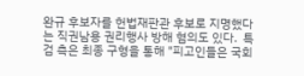완규 후보자를 헌법재판관 후보로 지명했다는 직권남용 권리행사 방해 혐의도 있다.  특검 측은 최종 구형을 통해 "피고인들은 국회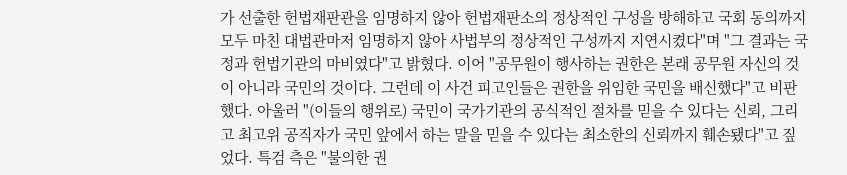가 선출한 헌법재판관을 임명하지 않아 헌법재판소의 정상적인 구성을 방해하고 국회 동의까지 모두 마친 대법관마저 임명하지 않아 사법부의 정상적인 구성까지 지연시켰다"며 "그 결과는 국정과 헌법기관의 마비였다"고 밝혔다. 이어 "공무원이 행사하는 권한은 본래 공무원 자신의 것이 아니라 국민의 것이다. 그런데 이 사건 피고인들은 권한을 위임한 국민을 배신했다"고 비판했다. 아울러 "(이들의 행위로) 국민이 국가기관의 공식적인 절차를 믿을 수 있다는 신뢰, 그리고 최고위 공직자가 국민 앞에서 하는 말을 믿을 수 있다는 최소한의 신뢰까지 훼손됐다"고 짚었다. 특검 측은 "불의한 권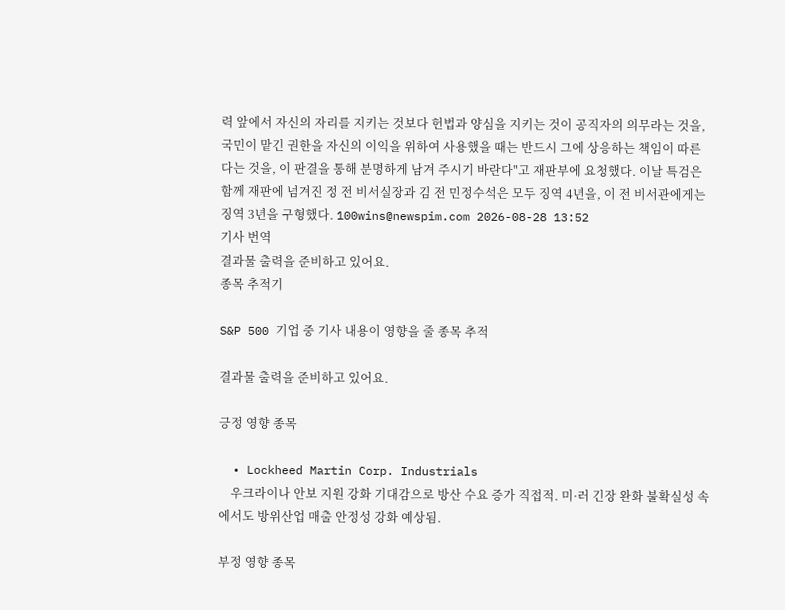력 앞에서 자신의 자리를 지키는 것보다 헌법과 양심을 지키는 것이 공직자의 의무라는 것을, 국민이 맡긴 권한을 자신의 이익을 위하여 사용했을 때는 반드시 그에 상응하는 책임이 따른다는 것을, 이 판결을 통해 분명하게 남겨 주시기 바란다"고 재판부에 요청했다. 이날 특검은 함께 재판에 넘겨진 정 전 비서실장과 김 전 민정수석은 모두 징역 4년을, 이 전 비서관에게는 징역 3년을 구형했다. 100wins@newspim.com 2026-08-28 13:52
기사 번역
결과물 출력을 준비하고 있어요.
종목 추적기

S&P 500 기업 중 기사 내용이 영향을 줄 종목 추적

결과물 출력을 준비하고 있어요.

긍정 영향 종목

  • Lockheed Martin Corp. Industrials
    우크라이나 안보 지원 강화 기대감으로 방산 수요 증가 직접적. 미·러 긴장 완화 불확실성 속에서도 방위산업 매출 안정성 강화 예상됨.

부정 영향 종목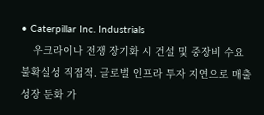• Caterpillar Inc. Industrials
    우크라이나 전쟁 장기화 시 건설 및 중장비 수요 불확실성 직접적. 글로벌 인프라 투자 지연으로 매출 성장 둔화 가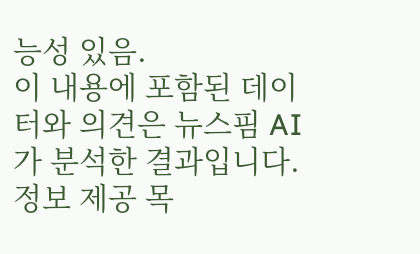능성 있음.
이 내용에 포함된 데이터와 의견은 뉴스핌 AI가 분석한 결과입니다. 정보 제공 목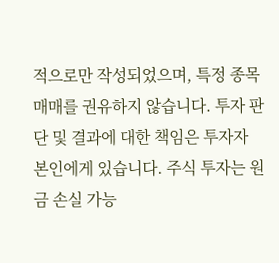적으로만 작성되었으며, 특정 종목 매매를 권유하지 않습니다. 투자 판단 및 결과에 대한 책임은 투자자 본인에게 있습니다. 주식 투자는 원금 손실 가능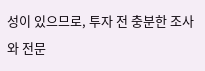성이 있으므로, 투자 전 충분한 조사와 전문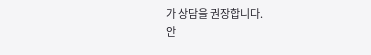가 상담을 권장합니다.
안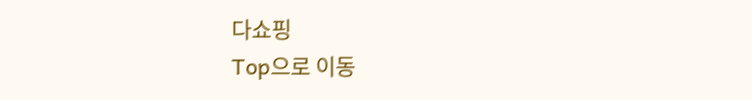다쇼핑
Top으로 이동